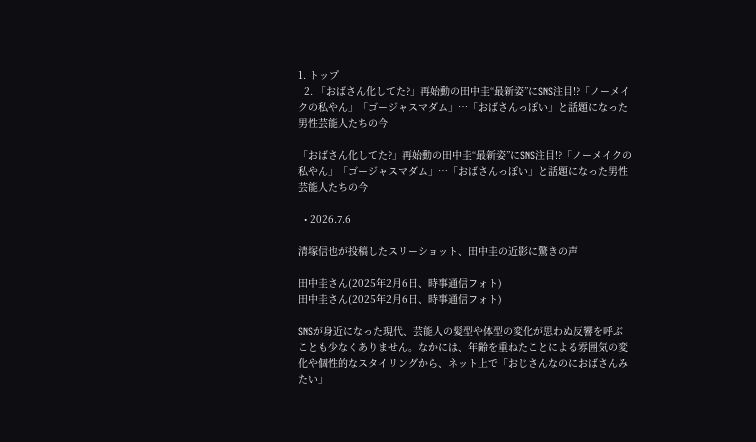1. トップ
  2. 「おばさん化してた?」再始動の田中圭“最新姿”にSNS注目!?「ノーメイクの私やん」「ゴージャスマダム」…「おばさんっぽい」と話題になった男性芸能人たちの今

「おばさん化してた?」再始動の田中圭“最新姿”にSNS注目!?「ノーメイクの私やん」「ゴージャスマダム」…「おばさんっぽい」と話題になった男性芸能人たちの今

  • 2026.7.6

清塚信也が投稿したスリーショット、田中圭の近影に驚きの声

田中圭さん(2025年2月6日、時事通信フォト)
田中圭さん(2025年2月6日、時事通信フォト)

SNSが身近になった現代、芸能人の髪型や体型の変化が思わぬ反響を呼ぶことも少なくありません。なかには、年齢を重ねたことによる雰囲気の変化や個性的なスタイリングから、ネット上で「おじさんなのにおばさんみたい」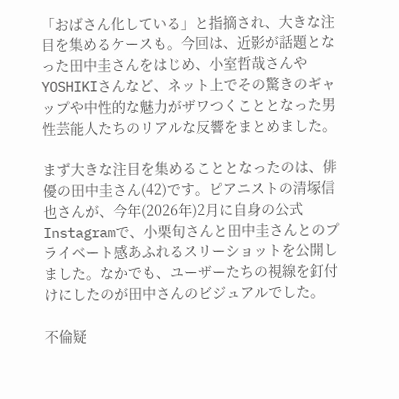「おばさん化している」と指摘され、大きな注目を集めるケースも。今回は、近影が話題となった田中圭さんをはじめ、小室哲哉さんやYOSHIKIさんなど、ネット上でその驚きのギャップや中性的な魅力がザワつくこととなった男性芸能人たちのリアルな反響をまとめました。

まず大きな注目を集めることとなったのは、俳優の田中圭さん(42)です。ピアニストの清塚信也さんが、今年(2026年)2月に自身の公式Instagramで、小栗旬さんと田中圭さんとのプライベート感あふれるスリーショットを公開しました。なかでも、ユーザーたちの視線を釘付けにしたのが田中さんのビジュアルでした。

不倫疑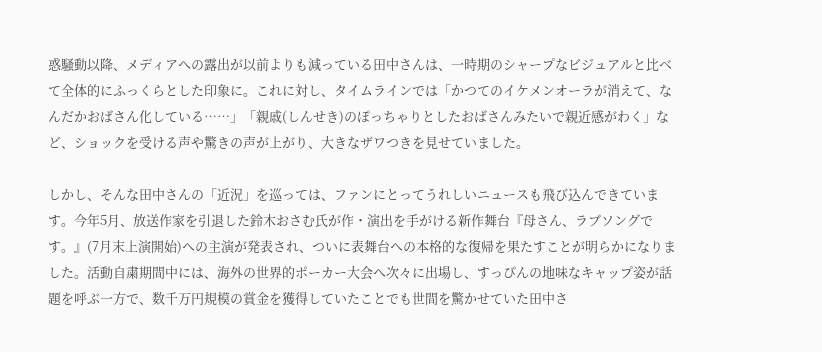惑騒動以降、メディアへの露出が以前よりも減っている田中さんは、一時期のシャープなビジュアルと比べて全体的にふっくらとした印象に。これに対し、タイムラインでは「かつてのイケメンオーラが消えて、なんだかおばさん化している……」「親戚(しんせき)のぽっちゃりとしたおばさんみたいで親近感がわく」など、ショックを受ける声や驚きの声が上がり、大きなザワつきを見せていました。

しかし、そんな田中さんの「近況」を巡っては、ファンにとってうれしいニュースも飛び込んできています。今年5月、放送作家を引退した鈴木おさむ氏が作・演出を手がける新作舞台『母さん、ラブソングです。』(7月末上演開始)への主演が発表され、ついに表舞台への本格的な復帰を果たすことが明らかになりました。活動自粛期間中には、海外の世界的ポーカー大会へ次々に出場し、すっぴんの地味なキャップ姿が話題を呼ぶ一方で、数千万円規模の賞金を獲得していたことでも世間を驚かせていた田中さ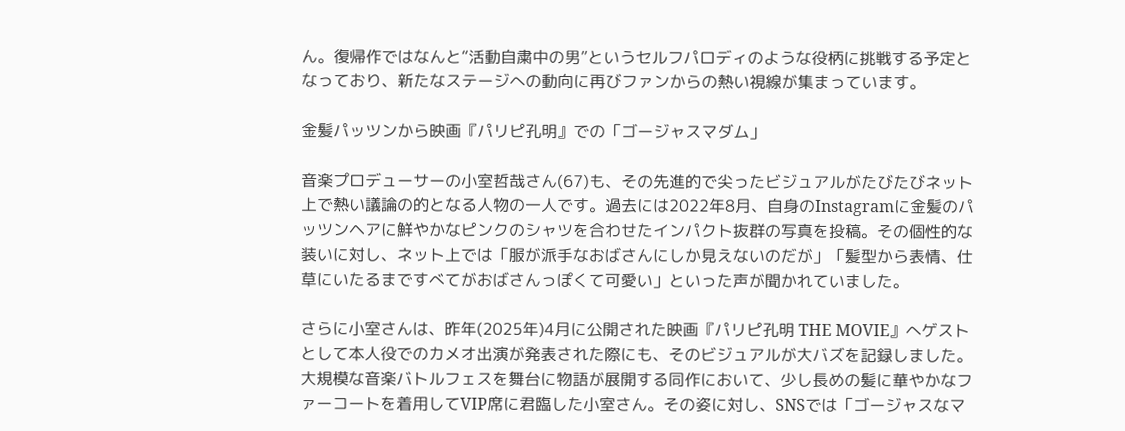ん。復帰作ではなんと“活動自粛中の男”というセルフパロディのような役柄に挑戦する予定となっており、新たなステージへの動向に再びファンからの熱い視線が集まっています。

金髪パッツンから映画『パリピ孔明』での「ゴージャスマダム」

音楽プロデューサーの小室哲哉さん(67)も、その先進的で尖ったビジュアルがたびたびネット上で熱い議論の的となる人物の一人です。過去には2022年8月、自身のInstagramに金髪のパッツンヘアに鮮やかなピンクのシャツを合わせたインパクト抜群の写真を投稿。その個性的な装いに対し、ネット上では「服が派手なおばさんにしか見えないのだが」「髪型から表情、仕草にいたるまですべてがおばさんっぽくて可愛い」といった声が聞かれていました。

さらに小室さんは、昨年(2025年)4月に公開された映画『パリピ孔明 THE MOVIE』へゲストとして本人役でのカメオ出演が発表された際にも、そのビジュアルが大バズを記録しました。大規模な音楽バトルフェスを舞台に物語が展開する同作において、少し長めの髪に華やかなファーコートを着用してVIP席に君臨した小室さん。その姿に対し、SNSでは「ゴージャスなマ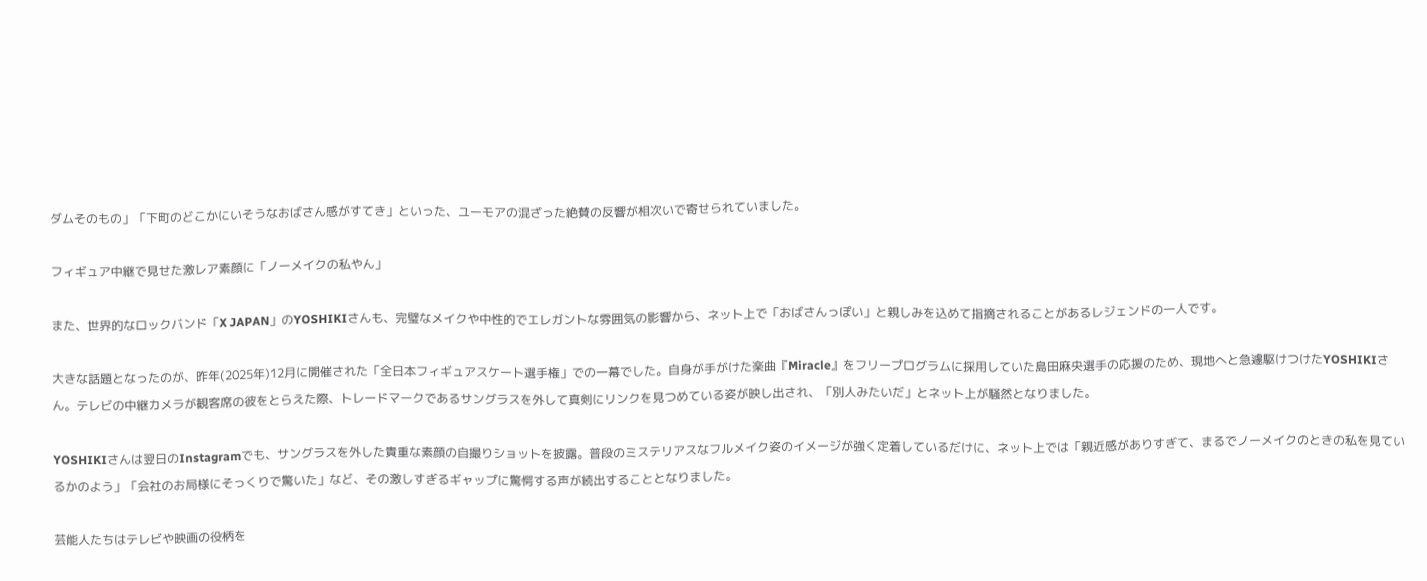ダムそのもの」「下町のどこかにいそうなおばさん感がすてき」といった、ユーモアの混ざった絶賛の反響が相次いで寄せられていました。

フィギュア中継で見せた激レア素顔に「ノーメイクの私やん」

また、世界的なロックバンド「X JAPAN」のYOSHIKIさんも、完璧なメイクや中性的でエレガントな雰囲気の影響から、ネット上で「おばさんっぽい」と親しみを込めて指摘されることがあるレジェンドの一人です。

大きな話題となったのが、昨年(2025年)12月に開催された「全日本フィギュアスケート選手権」での一幕でした。自身が手がけた楽曲『Miracle』をフリープログラムに採用していた島田麻央選手の応援のため、現地へと急遽駆けつけたYOSHIKIさん。テレビの中継カメラが観客席の彼をとらえた際、トレードマークであるサングラスを外して真剣にリンクを見つめている姿が映し出され、「別人みたいだ」とネット上が騒然となりました。

YOSHIKIさんは翌日のInstagramでも、サングラスを外した貴重な素顔の自撮りショットを披露。普段のミステリアスなフルメイク姿のイメージが強く定着しているだけに、ネット上では「親近感がありすぎて、まるでノーメイクのときの私を見ているかのよう」「会社のお局様にそっくりで驚いた」など、その激しすぎるギャップに驚愕する声が続出することとなりました。

芸能人たちはテレビや映画の役柄を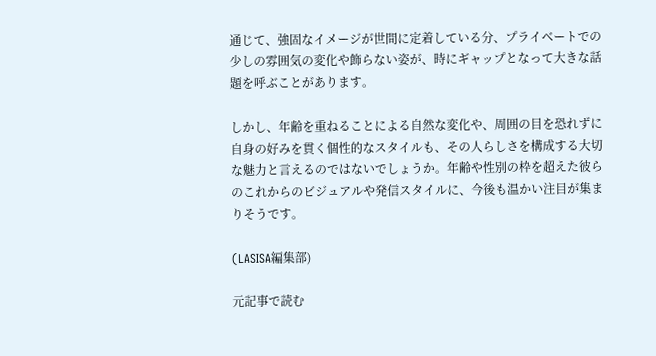通じて、強固なイメージが世間に定着している分、プライベートでの少しの雰囲気の変化や飾らない姿が、時にギャップとなって大きな話題を呼ぶことがあります。

しかし、年齢を重ねることによる自然な変化や、周囲の目を恐れずに自身の好みを貫く個性的なスタイルも、その人らしさを構成する大切な魅力と言えるのではないでしょうか。年齢や性別の枠を超えた彼らのこれからのビジュアルや発信スタイルに、今後も温かい注目が集まりそうです。

(LASISA編集部)

元記事で読む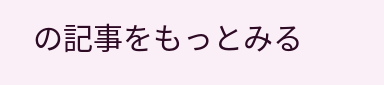の記事をもっとみる